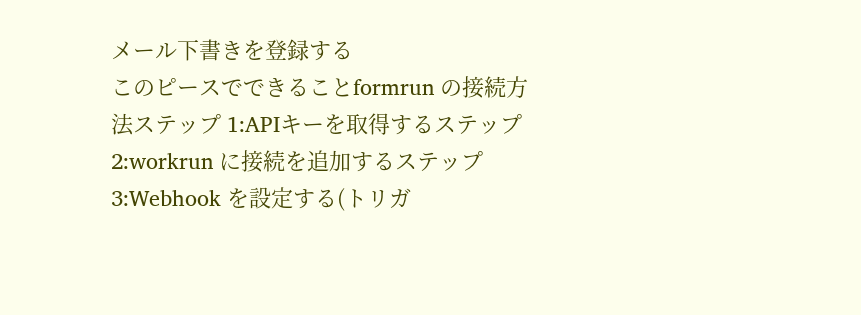メール下書きを登録する
このピースでできることformrun の接続方法ステップ 1:APIキーを取得するステップ 2:workrun に接続を追加するステップ 3:Webhook を設定する(トリガ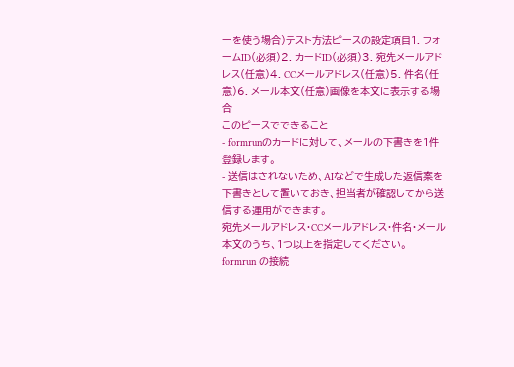ーを使う場合)テスト方法ピースの設定項目1. フォームID(必須)2. カードID(必須)3. 宛先メールアドレス(任意)4. CCメールアドレス(任意)5. 件名(任意)6. メール本文(任意)画像を本文に表示する場合
このピースでできること
- formrunのカードに対して、メールの下書きを1件登録します。
- 送信はされないため、AIなどで生成した返信案を下書きとして置いておき、担当者が確認してから送信する運用ができます。
宛先メールアドレス・CCメールアドレス・件名・メール本文のうち、1つ以上を指定してください。
formrun の接続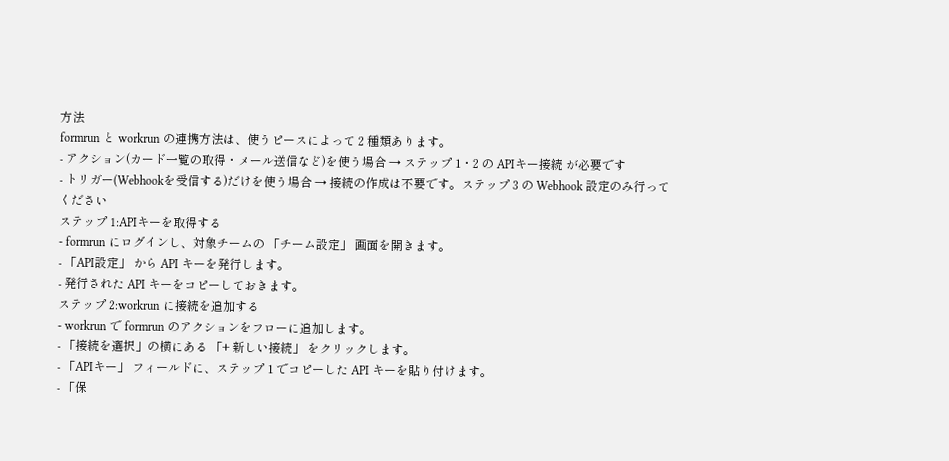方法
formrun と workrun の連携方法は、使うピースによって 2 種類あります。
- アクション(カード一覧の取得・メール送信など)を使う場合 → ステップ 1・2 の APIキー接続 が必要です
- トリガー(Webhookを受信する)だけを使う場合 → 接続の作成は不要です。ステップ 3 の Webhook 設定のみ行ってください
ステップ 1:APIキーを取得する
- formrun にログインし、対象チームの 「チーム設定」 画面を開きます。
- 「API設定」 から API キーを発行します。
- 発行された API キーをコピーしておきます。
ステップ 2:workrun に接続を追加する
- workrun で formrun のアクションをフローに追加します。
- 「接続を選択」の横にある 「+ 新しい接続」 をクリックします。
- 「APIキー」 フィールドに、ステップ 1 でコピーした API キーを貼り付けます。
- 「保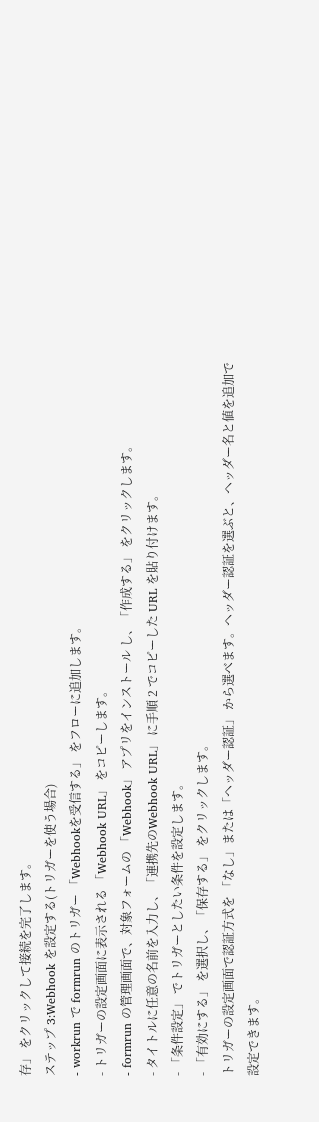存」 をクリックして接続を完了します。
ステップ 3:Webhook を設定する(トリガーを使う場合)
- workrun で formrun のトリガー 「Webhookを受信する」 をフローに追加します。
- トリガーの設定画面に表示される 「Webhook URL」 をコピーします。
- formrun の管理画面で、対象フォームの 「Webhook」 アプリをインストール し、「作成する」 をクリックします。
- タイトルに任意の名前を入力し、「連携先のWebhook URL」 に手順 2 でコピーした URL を貼り付けます。
- 「条件設定」 でトリガーとしたい条件を設定します。
- 「有効にする」 を選択し、「保存する」 をクリックします。
トリガーの設定画面で認証方式を 「なし」または「ヘッダー認証」 から選べます。ヘッダー認証を選ぶと、ヘッダー名と値を追加で設定できます。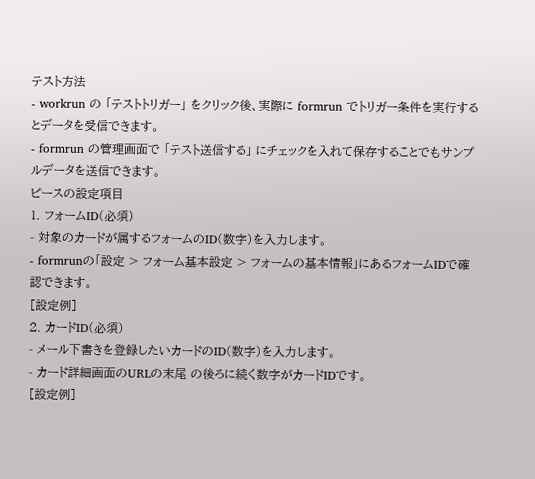テスト方法
- workrun の 「テストトリガー」 をクリック後、実際に formrun でトリガー条件を実行するとデータを受信できます。
- formrun の管理画面で 「テスト送信する」 にチェックを入れて保存することでもサンプルデータを送信できます。
ピースの設定項目
1. フォームID(必須)
- 対象のカードが属するフォームのID(数字)を入力します。
- formrunの「設定 > フォーム基本設定 > フォームの基本情報」にあるフォームIDで確認できます。
[設定例]
2. カードID(必須)
- メール下書きを登録したいカードのID(数字)を入力します。
- カード詳細画面のURLの末尾 の後ろに続く数字がカードIDです。
[設定例]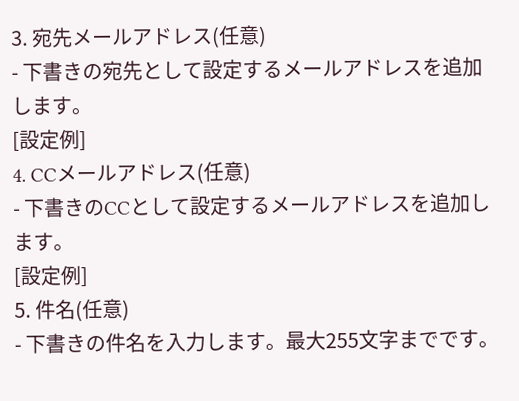3. 宛先メールアドレス(任意)
- 下書きの宛先として設定するメールアドレスを追加します。
[設定例]
4. CCメールアドレス(任意)
- 下書きのCCとして設定するメールアドレスを追加します。
[設定例]
5. 件名(任意)
- 下書きの件名を入力します。最大255文字までです。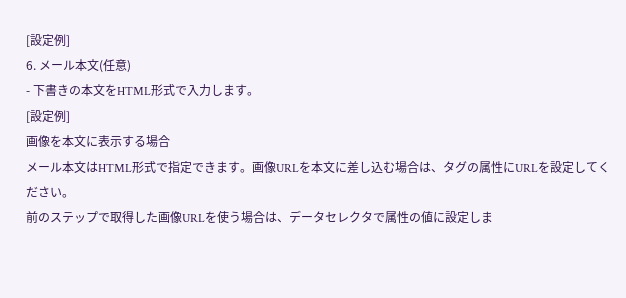[設定例]
6. メール本文(任意)
- 下書きの本文をHTML形式で入力します。
[設定例]
画像を本文に表示する場合
メール本文はHTML形式で指定できます。画像URLを本文に差し込む場合は、タグの属性にURLを設定してください。
前のステップで取得した画像URLを使う場合は、データセレクタで属性の値に設定しま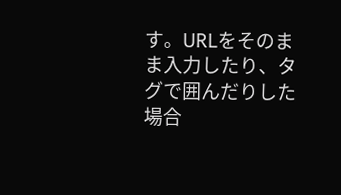す。URLをそのまま入力したり、タグで囲んだりした場合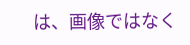は、画像ではなく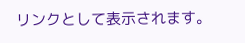リンクとして表示されます。